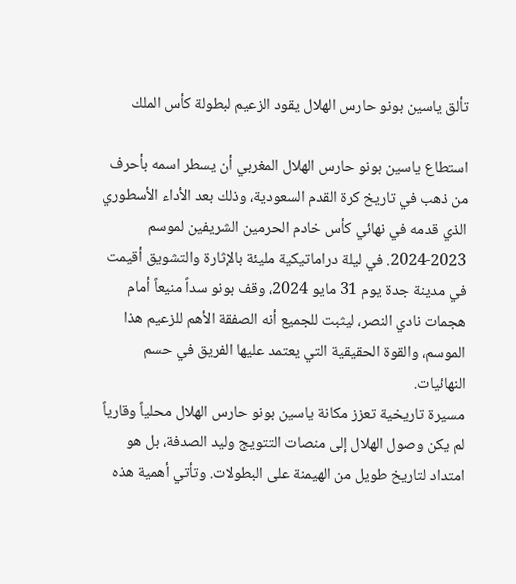تألق ياسين بونو حارس الهلال يقود الزعيم لبطولة كأس الملك

استطاع ياسين بونو حارس الهلال المغربي أن يسطر اسمه بأحرف من ذهب في تاريخ كرة القدم السعودية، وذلك بعد الأداء الأسطوري الذي قدمه في نهائي كأس خادم الحرمين الشريفين لموسم 2023-2024. في ليلة دراماتيكية مليئة بالإثارة والتشويق أقيمت في مدينة جدة يوم 31 مايو 2024، وقف بونو سداً منيعاً أمام هجمات نادي النصر، ليثبت للجميع أنه الصفقة الأهم للزعيم هذا الموسم، والقوة الحقيقية التي يعتمد عليها الفريق في حسم النهائيات.
مسيرة تاريخية تعزز مكانة ياسين بونو حارس الهلال محلياً وقارياً
لم يكن وصول الهلال إلى منصات التتويج وليد الصدفة، بل هو امتداد لتاريخ طويل من الهيمنة على البطولات. وتأتي أهمية هذه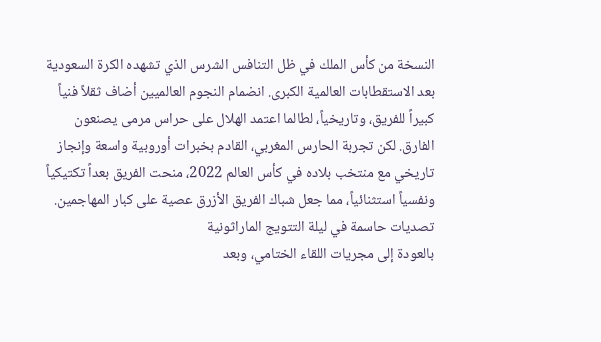النسخة من كأس الملك في ظل التنافس الشرس الذي تشهده الكرة السعودية بعد الاستقطابات العالمية الكبرى. انضمام النجوم العالميين أضاف ثقلاً فنياً كبيراً للفريق، وتاريخياً، لطالما اعتمد الهلال على حراس مرمى يصنعون الفارق. لكن تجربة الحارس المغربي، القادم بخبرات أوروبية واسعة وإنجاز تاريخي مع منتخب بلاده في كأس العالم 2022، منحت الفريق بعداً تكتيكياً ونفسياً استثنائياً، مما جعل شباك الفريق الأزرق عصية على كبار المهاجمين.
تصديات حاسمة في ليلة التتويج الماراثونية
بالعودة إلى مجريات اللقاء الختامي، وبعد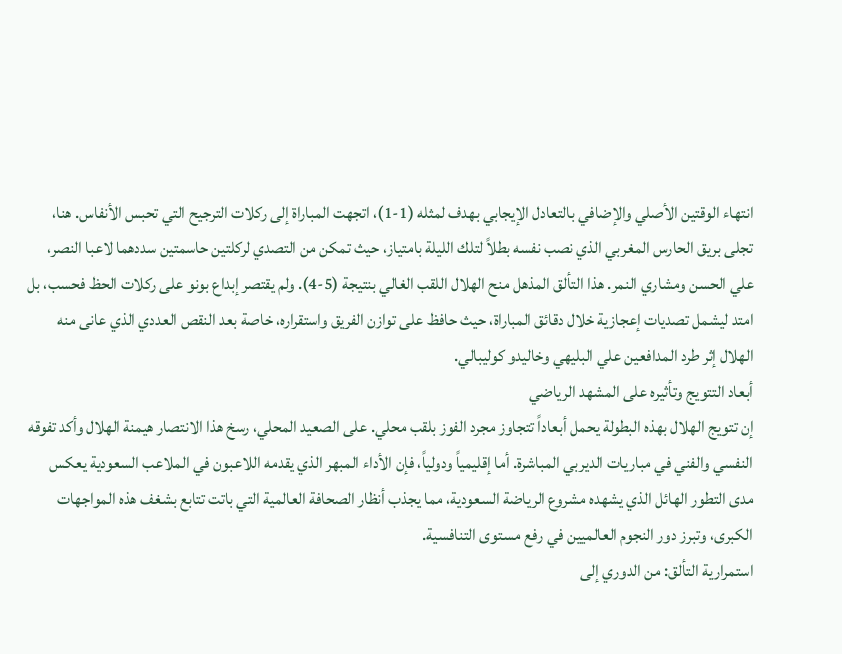انتهاء الوقتين الأصلي والإضافي بالتعادل الإيجابي بهدف لمثله (1-1)، اتجهت المباراة إلى ركلات الترجيح التي تحبس الأنفاس. هنا، تجلى بريق الحارس المغربي الذي نصب نفسه بطلاً لتلك الليلة بامتياز، حيث تمكن من التصدي لركلتين حاسمتين سددهما لاعبا النصر، علي الحسن ومشاري النمر. هذا التألق المذهل منح الهلال اللقب الغالي بنتيجة (5-4). ولم يقتصر إبداع بونو على ركلات الحظ فحسب، بل امتد ليشمل تصديات إعجازية خلال دقائق المباراة، حيث حافظ على توازن الفريق واستقراره، خاصة بعد النقص العددي الذي عانى منه الهلال إثر طرد المدافعين علي البليهي وخاليدو كوليبالي.
أبعاد التتويج وتأثيره على المشهد الرياضي
إن تتويج الهلال بهذه البطولة يحمل أبعاداً تتجاوز مجرد الفوز بلقب محلي. على الصعيد المحلي، رسخ هذا الانتصار هيمنة الهلال وأكد تفوقه النفسي والفني في مباريات الديربي المباشرة. أما إقليمياً ودولياً، فإن الأداء المبهر الذي يقدمه اللاعبون في الملاعب السعودية يعكس مدى التطور الهائل الذي يشهده مشروع الرياضة السعودية، مما يجذب أنظار الصحافة العالمية التي باتت تتابع بشغف هذه المواجهات الكبرى، وتبرز دور النجوم العالميين في رفع مستوى التنافسية.
استمرارية التألق: من الدوري إلى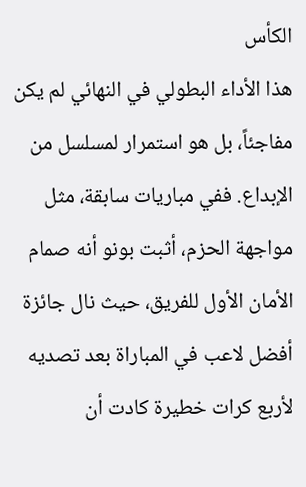الكأس
هذا الأداء البطولي في النهائي لم يكن مفاجئاً، بل هو استمرار لمسلسل من الإبداع. ففي مباريات سابقة، مثل مواجهة الحزم، أثبت بونو أنه صمام الأمان الأول للفريق، حيث نال جائزة أفضل لاعب في المباراة بعد تصديه لأربع كرات خطيرة كادت أن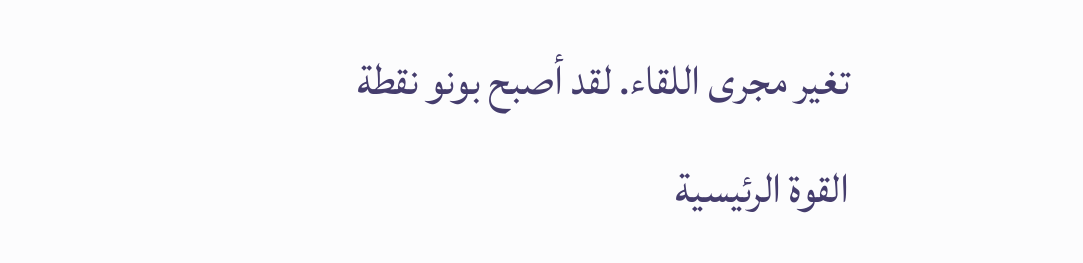تغير مجرى اللقاء. لقد أصبح بونو نقطة القوة الرئيسية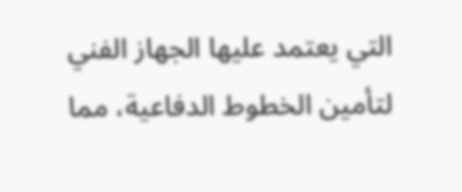التي يعتمد عليها الجهاز الفني لتأمين الخطوط الدفاعية، مما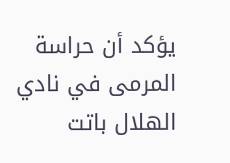يؤكد أن حراسة المرمى في نادي الهلال باتت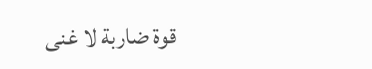قوة ضاربة لا غنى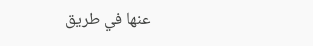عنها في طريق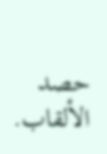حصد الألقاب.